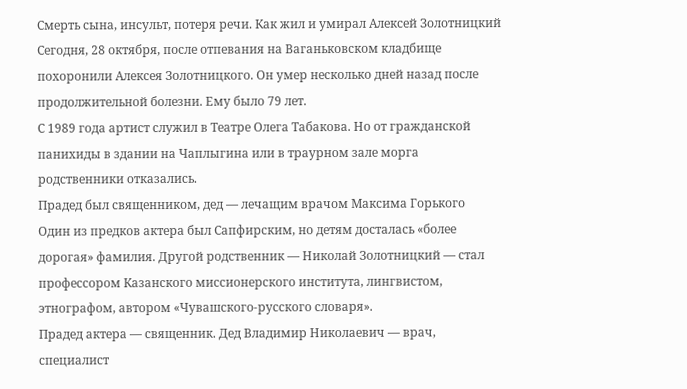Смерть сына, инсульт, потеря речи. Как жил и умирал Алексей Золотницкий
Сегодня, 28 октября, после отпевания на Ваганьковском кладбище похоронили Алексея Золотницкого. Он умер несколько дней назад после продолжительной болезни. Ему было 79 лет.
С 1989 года артист служил в Театре Олега Табакова. Но от гражданской панихиды в здании на Чаплыгина или в траурном зале морга родственники отказались.
Прадед был священником, дед — лечащим врачом Максима Горького
Один из предков актера был Сапфирским, но детям досталась «более дорогая» фамилия. Другой родственник — Николай Золотницкий — стал профессором Казанского миссионерского института, лингвистом, этнографом, автором «Чувашского-русского словаря».
Прадед актера — священник. Дед Владимир Николаевич — врач, специалист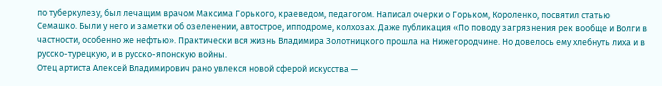по туберкулезу, был лечащим врачом Максима Горького, краеведом, педагогом. Написал очерки о Горьком, Короленко, посвятил статью Семашко. Были у него и заметки об озеленении, автострое, ипподроме, колхозах. Даже публикация «По поводу загрязнения рек вообще и Волги в частности, особенно же нефтью». Практически вся жизнь Владимира Золотницкого прошла на Нижегородчине. Но довелось ему хлебнуть лиха и в русско-турецкую, и в русско-японскую войны.
Отец артиста Алексей Владимирович рано увлекся новой сферой искусства —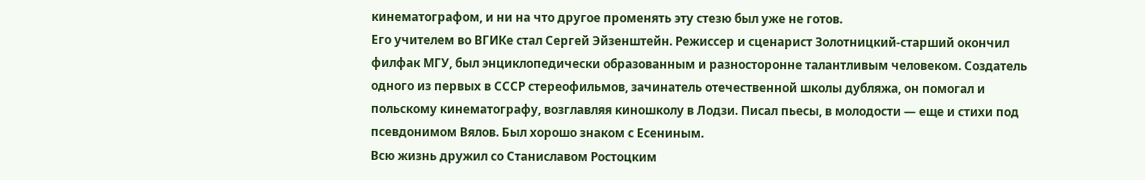кинематографом, и ни на что другое променять эту стезю был уже не готов.
Его учителем во ВГИКе стал Сергей Эйзенштейн. Режиссер и сценарист Золотницкий-старший окончил филфак МГУ, был энциклопедически образованным и разносторонне талантливым человеком. Создатель одного из первых в СССР стереофильмов, зачинатель отечественной школы дубляжа, он помогал и польскому кинематографу, возглавляя киношколу в Лодзи. Писал пьесы, в молодости — еще и стихи под псевдонимом Вялов. Был хорошо знаком с Есениным.
Всю жизнь дружил со Станиславом Ростоцким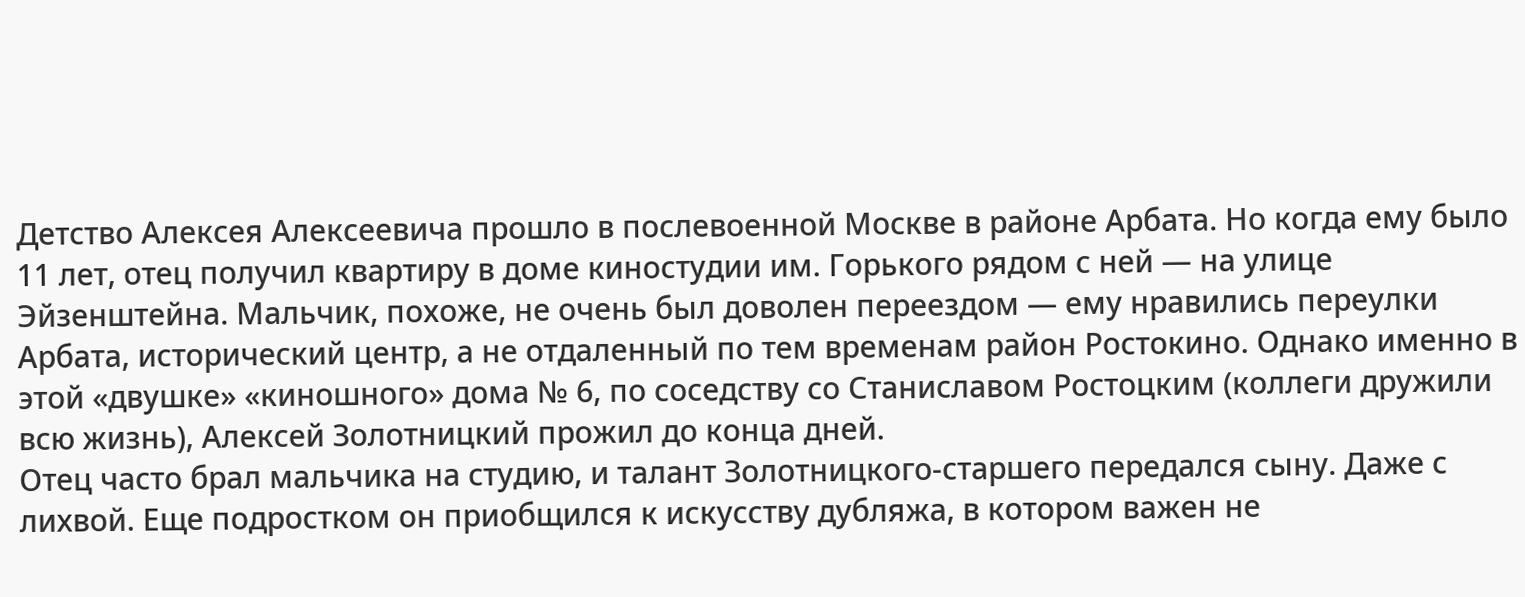Детство Алексея Алексеевича прошло в послевоенной Москве в районе Арбата. Но когда ему было 11 лет, отец получил квартиру в доме киностудии им. Горького рядом с ней — на улице Эйзенштейна. Мальчик, похоже, не очень был доволен переездом — ему нравились переулки Арбата, исторический центр, а не отдаленный по тем временам район Ростокино. Однако именно в этой «двушке» «киношного» дома № 6, по соседству со Станиславом Ростоцким (коллеги дружили всю жизнь), Алексей Золотницкий прожил до конца дней.
Отец часто брал мальчика на студию, и талант Золотницкого-старшего передался сыну. Даже с лихвой. Еще подростком он приобщился к искусству дубляжа, в котором важен не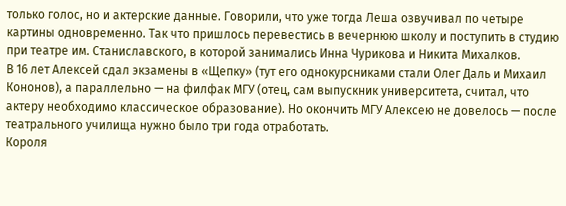только голос, но и актерские данные. Говорили, что уже тогда Леша озвучивал по четыре картины одновременно. Так что пришлось перевестись в вечернюю школу и поступить в студию при театре им. Станиславского, в которой занимались Инна Чурикова и Никита Михалков.
В 16 лет Алексей сдал экзамены в «Щепку» (тут его однокурсниками стали Олег Даль и Михаил Кононов), а параллельно — на филфак МГУ (отец, сам выпускник университета, считал, что актеру необходимо классическое образование). Но окончить МГУ Алексею не довелось — после театрального училища нужно было три года отработать.
Короля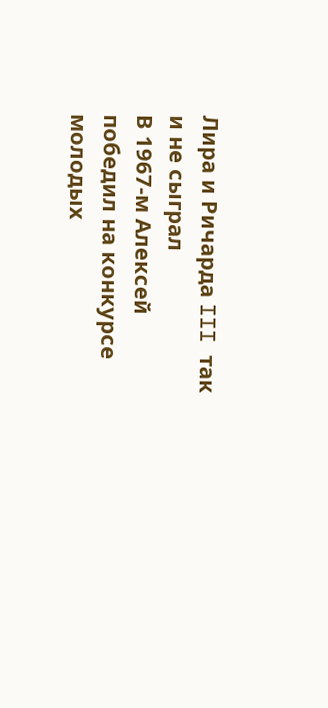Лира и Ричарда III так и не сыграл
В 1967-м Алексей победил на конкурсе молодых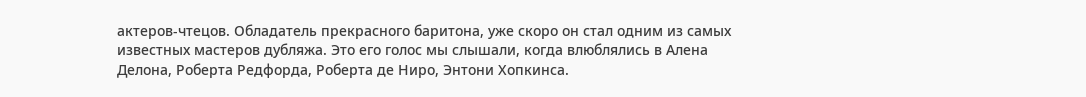актеров-чтецов. Обладатель прекрасного баритона, уже скоро он стал одним из самых известных мастеров дубляжа. Это его голос мы слышали, когда влюблялись в Алена Делона, Роберта Редфорда, Роберта де Ниро, Энтони Хопкинса.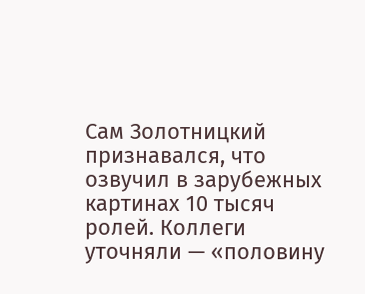Сам Золотницкий признавался, что озвучил в зарубежных картинах 10 тысяч ролей. Коллеги уточняли — «половину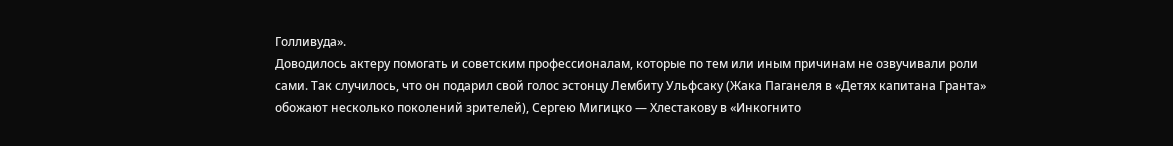Голливуда».
Доводилось актеру помогать и советским профессионалам, которые по тем или иным причинам не озвучивали роли сами. Так случилось, что он подарил свой голос эстонцу Лембиту Ульфсаку (Жака Паганеля в «Детях капитана Гранта» обожают несколько поколений зрителей), Сергею Мигицко — Хлестакову в «Инкогнито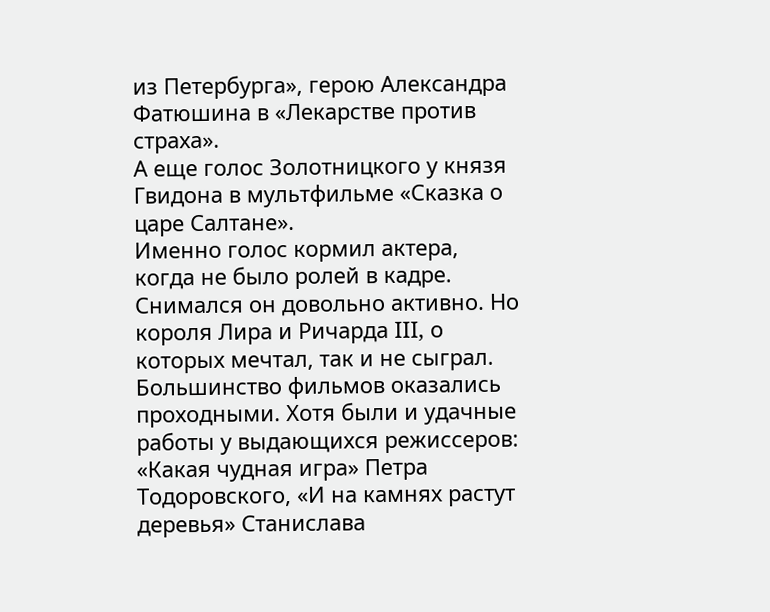из Петербурга», герою Александра Фатюшина в «Лекарстве против страха».
А еще голос Золотницкого у князя Гвидона в мультфильме «Сказка о царе Салтане».
Именно голос кормил актера, когда не было ролей в кадре. Снимался он довольно активно. Но короля Лира и Ричарда III, о которых мечтал, так и не сыграл. Большинство фильмов оказались проходными. Хотя были и удачные работы у выдающихся режиссеров: «Какая чудная игра» Петра Тодоровского, «И на камнях растут деревья» Станислава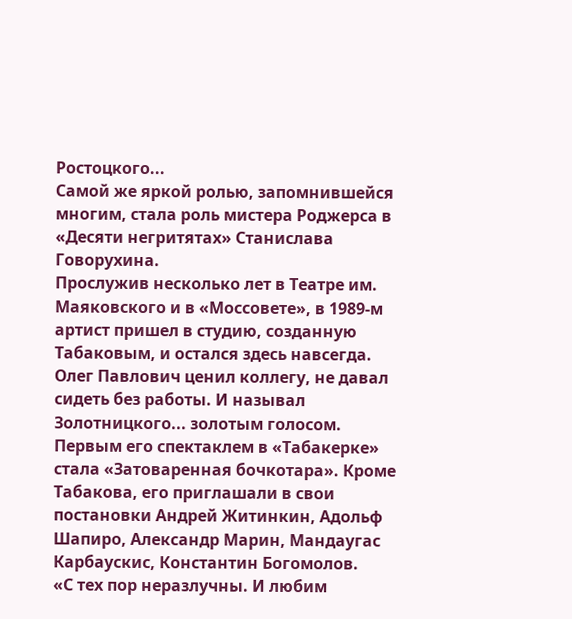Ростоцкого...
Самой же яркой ролью, запомнившейся многим, стала роль мистера Роджерса в «Десяти негритятах» Станислава Говорухина.
Прослужив несколько лет в Театре им. Маяковского и в «Моссовете», в 1989-м артист пришел в студию, созданную Табаковым, и остался здесь навсегда. Олег Павлович ценил коллегу, не давал сидеть без работы. И называл Золотницкого... золотым голосом.
Первым его спектаклем в «Табакерке» стала «Затоваренная бочкотара». Кроме Табакова, его приглашали в свои постановки Андрей Житинкин, Адольф Шапиро, Александр Марин, Мандаугас Карбаускис, Константин Богомолов.
«С тех пор неразлучны. И любим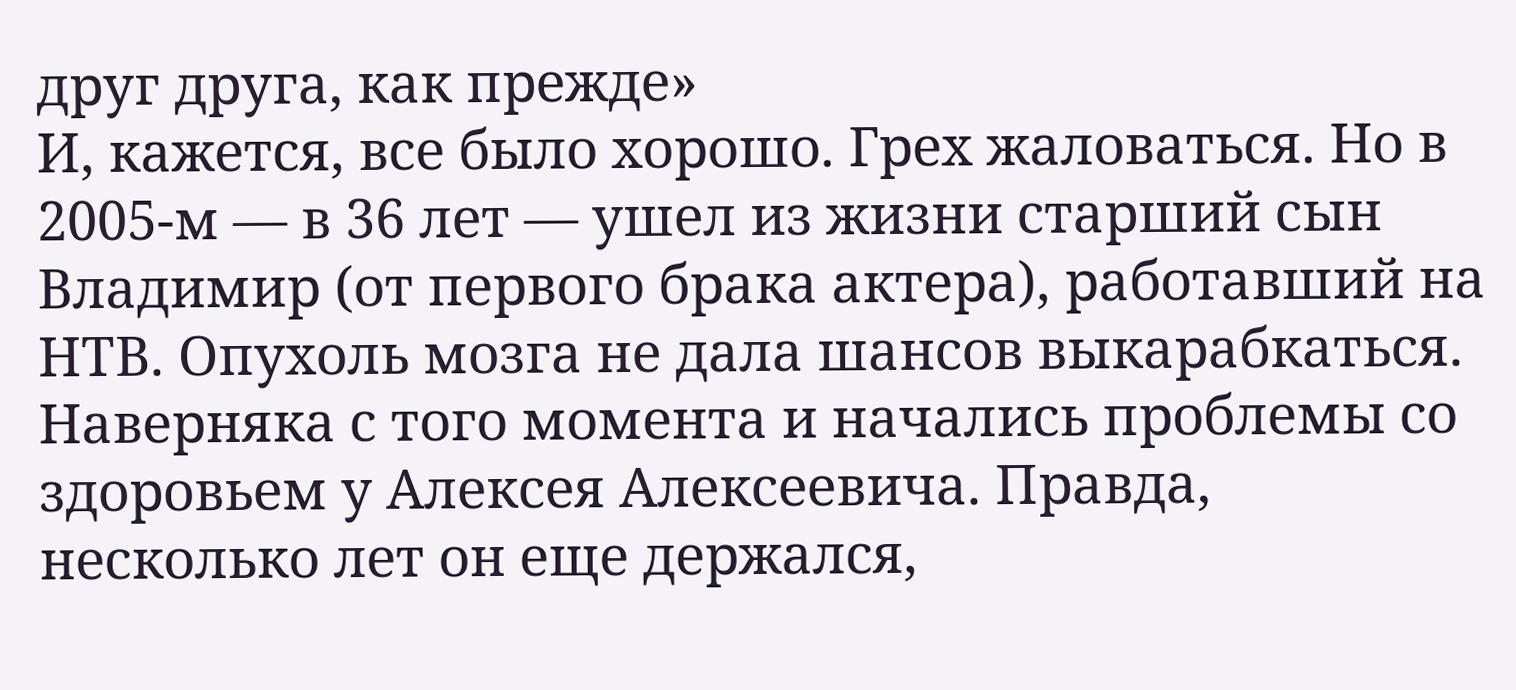друг друга, как прежде»
И, кажется, все было хорошо. Грех жаловаться. Но в 2005-м — в 36 лет — ушел из жизни старший сын Владимир (от первого брака актера), работавший на НТВ. Опухоль мозга не дала шансов выкарабкаться.
Наверняка с того момента и начались проблемы со здоровьем у Алексея Алексеевича. Правда, несколько лет он еще держался,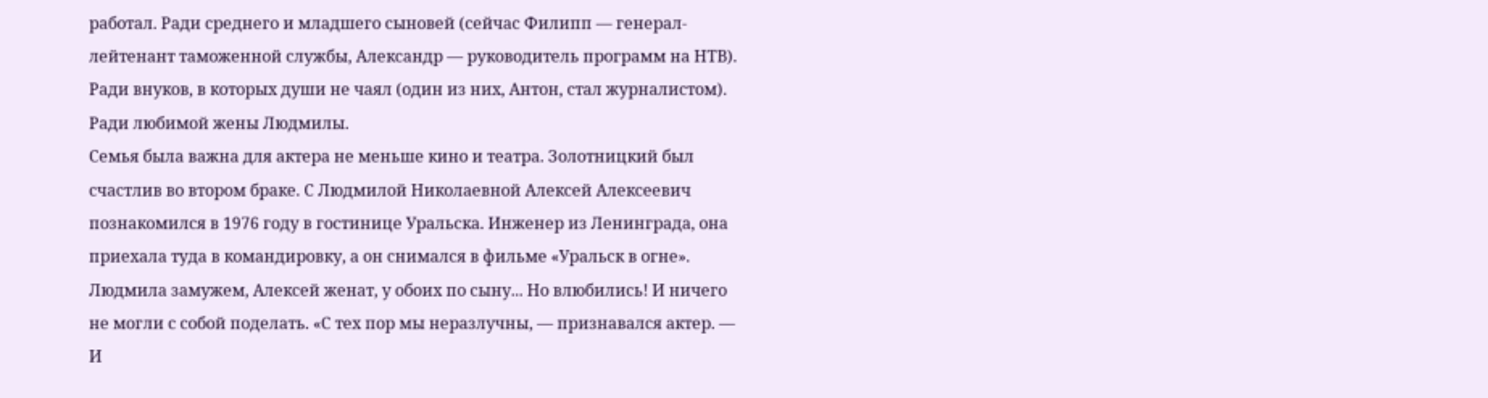работал. Ради среднего и младшего сыновей (сейчас Филипп — генерал-лейтенант таможенной службы, Александр — руководитель программ на НТВ). Ради внуков, в которых души не чаял (один из них, Антон, стал журналистом). Ради любимой жены Людмилы.
Семья была важна для актера не меньше кино и театра. Золотницкий был счастлив во втором браке. С Людмилой Николаевной Алексей Алексеевич познакомился в 1976 году в гостинице Уральска. Инженер из Ленинграда, она приехала туда в командировку, а он снимался в фильме «Уральск в огне». Людмила замужем, Алексей женат, у обоих по сыну... Но влюбились! И ничего не могли с собой поделать. «С тех пор мы неразлучны, — признавался актер. — И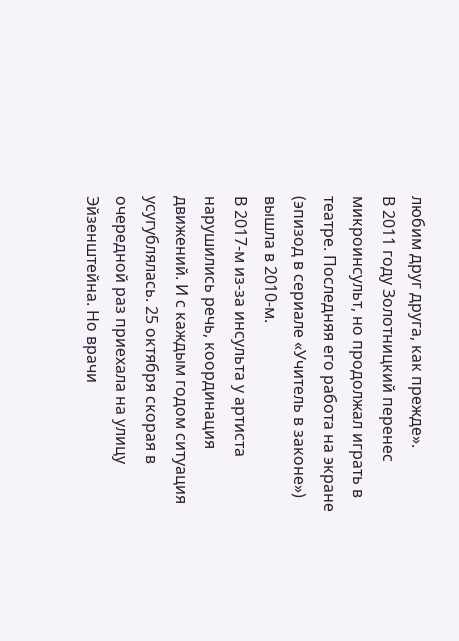любим друг друга, как прежде».
В 2011 году Золотницкий перенес микроинсульт, но продолжал играть в театре. Последняя его работа на экране (эпизод в сериале «Учитель в законе») вышла в 2010-м.
В 2017-м из-за инсульта у артиста нарушились речь, координация движений. И с каждым годом ситуация усугублялась. 25 октября скорая в очередной раз приехала на улицу Эйзенштейна. Но врачи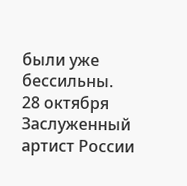были уже бессильны.
28 октября Заслуженный артист России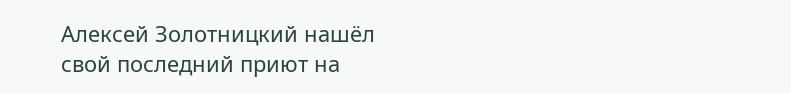Алексей Золотницкий нашёл свой последний приют на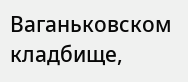Ваганьковском кладбище,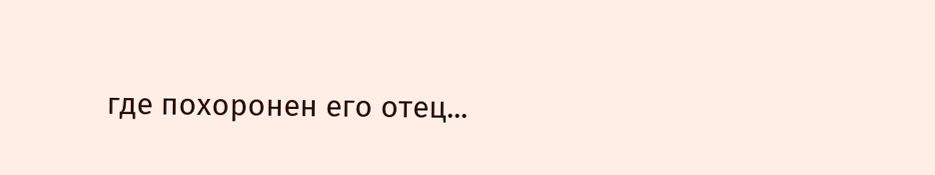где похоронен его отец...